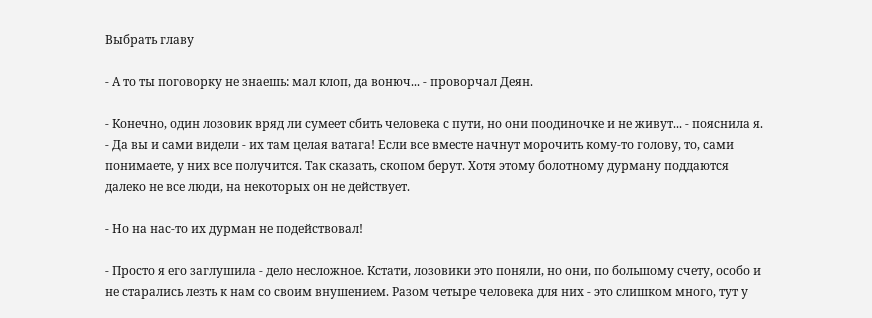Выбрать главу

- А то ты поговорку не знаешь: мал клоп, да вонюч... - проворчал Деян.

- Конечно, один лозовик вряд ли сумеет сбить человека с пути, но они поодиночке и не живут... - пояснила я. - Да вы и сами видели - их там целая ватага! Если все вместе начнут морочить кому-то голову, то, сами понимаете, у них все получится. Так сказать, скопом берут. Хотя этому болотному дурману поддаются далеко не все люди, на некоторых он не действует.

- Но на нас-то их дурман не подействовал!

- Просто я его заглушила - дело несложное. Кстати, лозовики это поняли, но они, по большому счету, особо и не старались лезть к нам со своим внушением. Разом четыре человека для них - это слишком много, тут у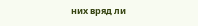них вряд ли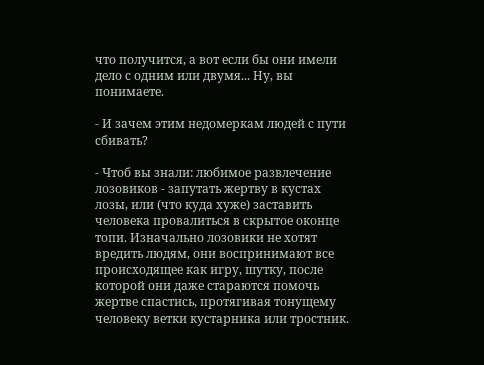что получится, а вот если бы они имели дело с одним или двумя... Ну, вы понимаете.

- И зачем этим недомеркам людей с пути сбивать?

- Чтоб вы знали: любимое развлечение лозовиков - запутать жертву в кустах лозы, или (что куда хуже) заставить человека провалиться в скрытое оконце топи. Изначально лозовики не хотят вредить людям, они воспринимают все происходящее как игру, шутку, после которой они даже стараются помочь жертве спастись, протягивая тонущему человеку ветки кустарника или тростник.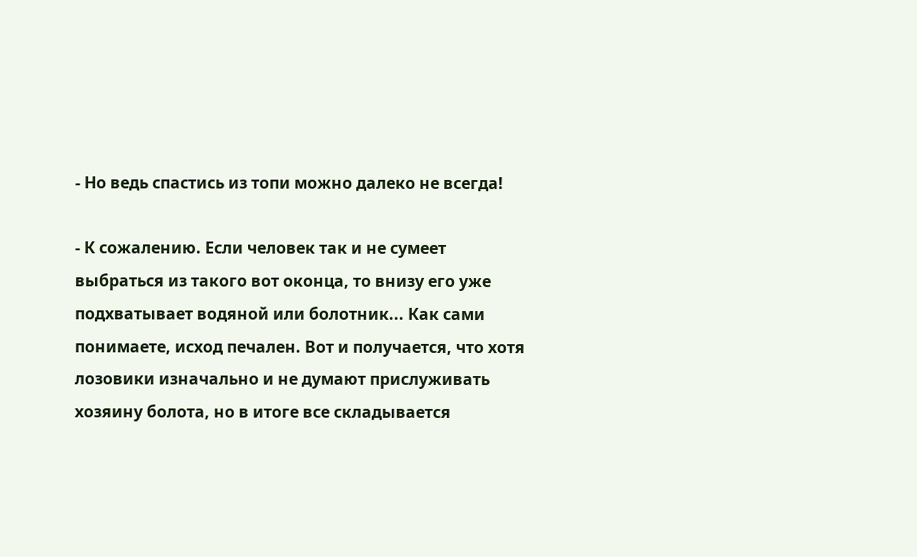- Но ведь спастись из топи можно далеко не всегда!

- К сожалению. Если человек так и не сумеет выбраться из такого вот оконца, то внизу его уже подхватывает водяной или болотник... Как сами понимаете, исход печален. Вот и получается, что хотя лозовики изначально и не думают прислуживать хозяину болота, но в итоге все складывается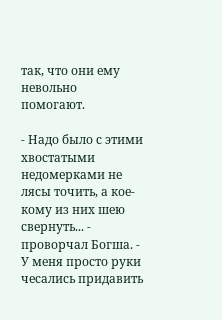так, что они ему невольно помогают.

- Надо было с этими хвостатыми недомерками не лясы точить, а кое-кому из них шею свернуть... - проворчал Богша. - У меня просто руки чесались придавить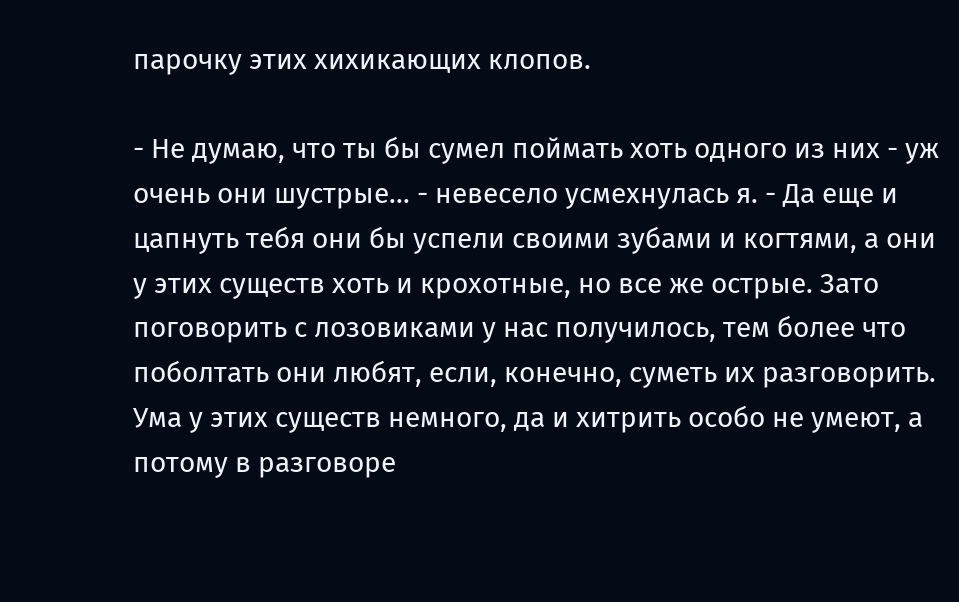парочку этих хихикающих клопов.

- Не думаю, что ты бы сумел поймать хоть одного из них - уж очень они шустрые... - невесело усмехнулась я. - Да еще и цапнуть тебя они бы успели своими зубами и когтями, а они у этих существ хоть и крохотные, но все же острые. Зато поговорить с лозовиками у нас получилось, тем более что поболтать они любят, если, конечно, суметь их разговорить. Ума у этих существ немного, да и хитрить особо не умеют, а потому в разговоре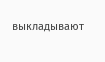выкладывают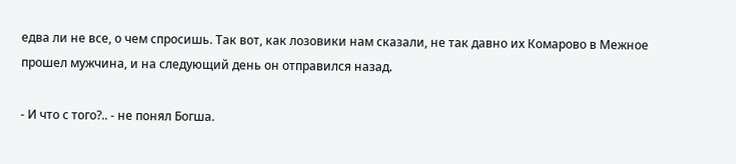едва ли не все, о чем спросишь. Так вот, как лозовики нам сказали, не так давно их Комарово в Межное прошел мужчина, и на следующий день он отправился назад.

- И что с того?.. - не понял Богша.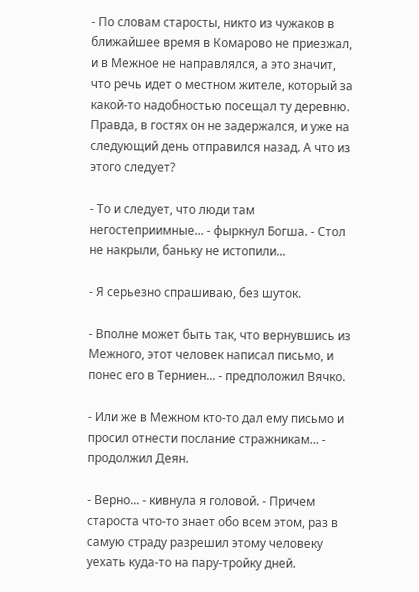- По словам старосты, никто из чужаков в ближайшее время в Комарово не приезжал, и в Межное не направлялся, а это значит, что речь идет о местном жителе, который за какой-то надобностью посещал ту деревню. Правда, в гостях он не задержался, и уже на следующий день отправился назад. А что из этого следует?

- То и следует, что люди там негостеприимные... - фыркнул Богша. - Стол не накрыли, баньку не истопили...

- Я серьезно спрашиваю, без шуток.

- Вполне может быть так, что вернувшись из Межного, этот человек написал письмо, и понес его в Терниен... - предположил Вячко.

- Или же в Межном кто-то дал ему письмо и просил отнести послание стражникам... - продолжил Деян.

- Верно... - кивнула я головой. - Причем староста что-то знает обо всем этом, раз в самую страду разрешил этому человеку уехать куда-то на пару-тройку дней.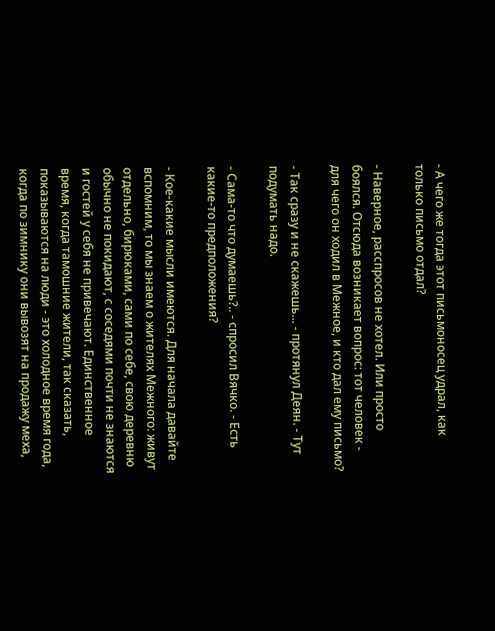- А чего же тогда этот письмоносец удрал, как только письмо отдал?

- Наверное, расспросов не хотел. Или просто боялся. Отсюда возникает вопрос: тот человек - для чего он ходил в Межное, и кто дал ему письмо?

- Так сразу и не скажешь... - протянул Деян. - Тут подумать надо.

- Сама-то что думаешь?.. - спросил Вячко. - Есть какие-то предположения?

- Кое-какие мысли имеются. Для начала давайте вспомним, то мы знаем о жителях Межного: живут отдельно, бирюками, сами по себе, свою деревню обычно не покидают, с соседями почти не знаются и гостей у себя не привечают. Единственное время, когда тамошние жители, так сказать, показываются на люди - это холодное время года, когда по зимнику они вывозят на продажу меха,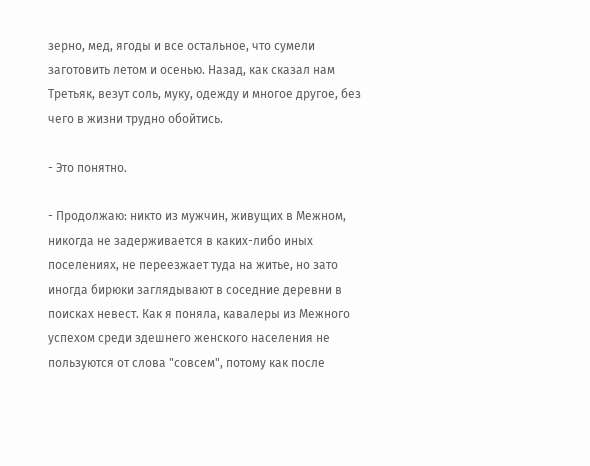зерно, мед, ягоды и все остальное, что сумели заготовить летом и осенью. Назад, как сказал нам Третьяк, везут соль, муку, одежду и многое другое, без чего в жизни трудно обойтись.

- Это понятно.

- Продолжаю: никто из мужчин, живущих в Межном, никогда не задерживается в каких-либо иных поселениях, не переезжает туда на житье, но зато иногда бирюки заглядывают в соседние деревни в поисках невест. Как я поняла, кавалеры из Межного успехом среди здешнего женского населения не пользуются от слова "совсем", потому как после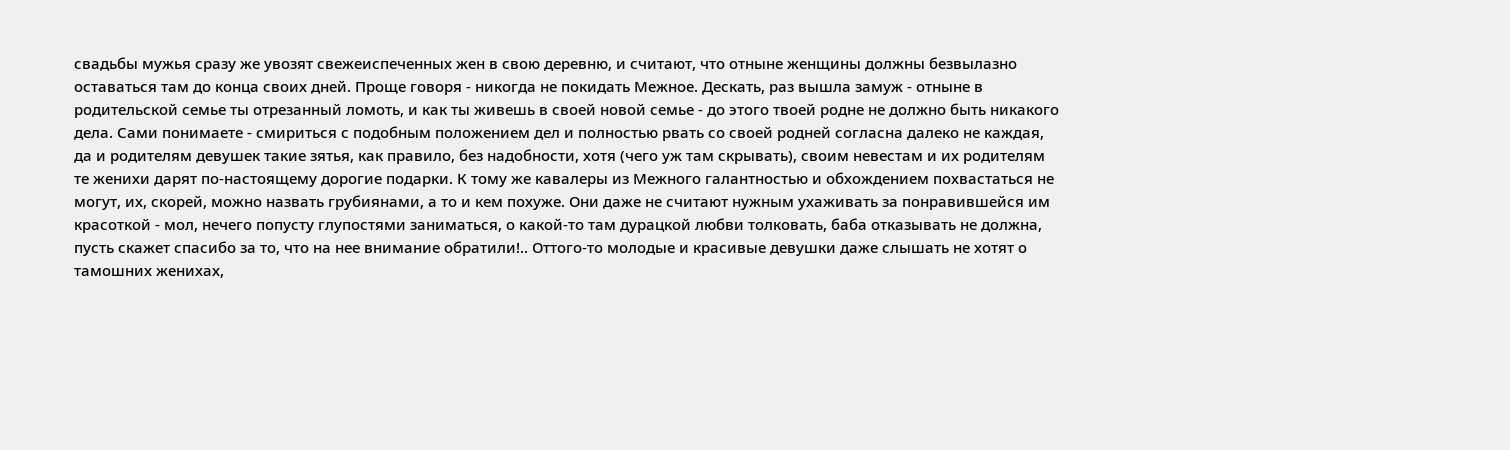свадьбы мужья сразу же увозят свежеиспеченных жен в свою деревню, и считают, что отныне женщины должны безвылазно оставаться там до конца своих дней. Проще говоря - никогда не покидать Межное. Дескать, раз вышла замуж - отныне в родительской семье ты отрезанный ломоть, и как ты живешь в своей новой семье - до этого твоей родне не должно быть никакого дела. Сами понимаете - смириться с подобным положением дел и полностью рвать со своей родней согласна далеко не каждая, да и родителям девушек такие зятья, как правило, без надобности, хотя (чего уж там скрывать), своим невестам и их родителям те женихи дарят по-настоящему дорогие подарки. К тому же кавалеры из Межного галантностью и обхождением похвастаться не могут, их, скорей, можно назвать грубиянами, а то и кем похуже. Они даже не считают нужным ухаживать за понравившейся им красоткой - мол, нечего попусту глупостями заниматься, о какой-то там дурацкой любви толковать, баба отказывать не должна, пусть скажет спасибо за то, что на нее внимание обратили!.. Оттого-то молодые и красивые девушки даже слышать не хотят о тамошних женихах,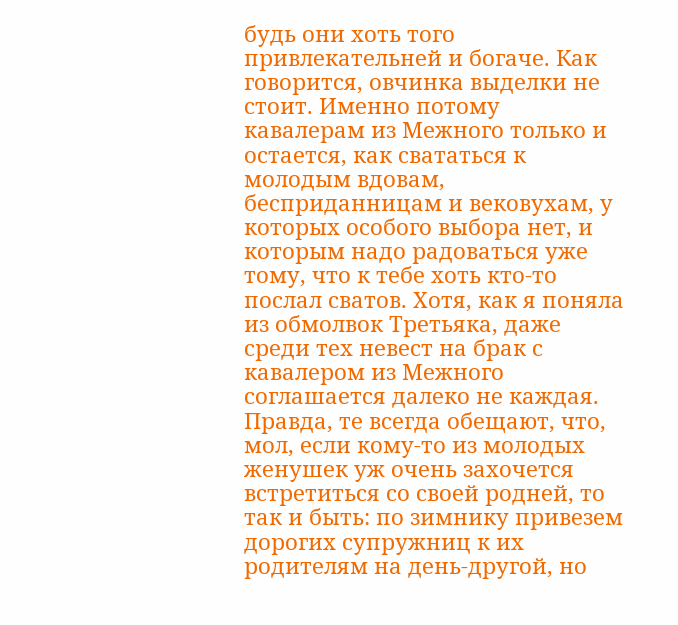будь они хоть того привлекательней и богаче. Как говорится, овчинка выделки не стоит. Именно потому кавалерам из Межного только и остается, как свататься к молодым вдовам, бесприданницам и вековухам, у которых особого выбора нет, и которым надо радоваться уже тому, что к тебе хоть кто-то послал сватов. Хотя, как я поняла из обмолвок Третьяка, даже среди тех невест на брак с кавалером из Межного соглашается далеко не каждая. Правда, те всегда обещают, что, мол, если кому-то из молодых женушек уж очень захочется встретиться со своей родней, то так и быть: по зимнику привезем дорогих супружниц к их родителям на день-другой, но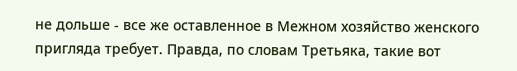не дольше - все же оставленное в Межном хозяйство женского пригляда требует. Правда, по словам Третьяка, такие вот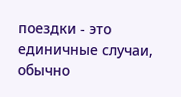поездки - это единичные случаи, обычно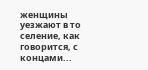женщины уезжают в то селение, как говорится, с концами...